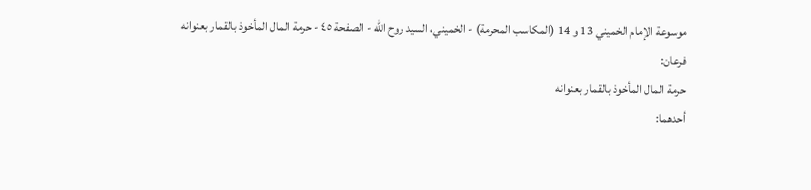موسوعة الإمام الخميني 13 و 14 (المكاسب المحرمة) - الخميني، السيد روح الله - الصفحة ٤٥ - حرمة المال المأخوذ بالقمار بعنوانه
فرعان:
حرمة المال المأخوذ بالقمار بعنوانه
أحدهما: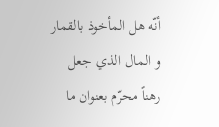أنّه هل المأخوذ بالقمار و المال الذي جعل رهناً محرّم بعنوان ما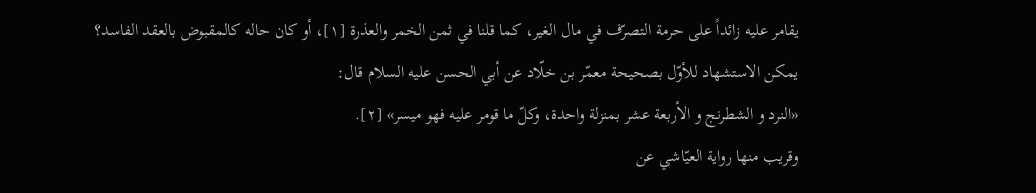يقامر عليه زائداً على حرمة التصرّف في مال الغير، كما قلنا في ثمن الخمر والعذرة [١]، أو كان حاله كالمقبوض بالعقد الفاسد؟
يمكن الاستشهاد للأوّل بصحيحة معمّر بن خلّاد عن أبي الحسن عليه السلام قال:
«النرد و الشطرنج و الأربعة عشر بمنزلة واحدة، وكلّ ما قومر عليه فهو ميسر» [٢].
وقريب منها رواية العيّاشي عن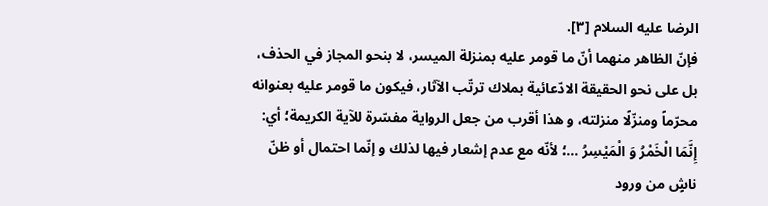الرضا عليه السلام [٣].
فإنّ الظاهر منهما أنّ ما قومر عليه بمنزلة الميسر، لا بنحو المجاز في الحذف، بل على نحو الحقيقة الادّعائية بملاك ترتّب الآثار، فيكون ما قومر عليه بعنوانه محرّماً ومنزّلًا منزلته، و هذا أقرب من جعل الرواية مفسّرة للآية الكريمة؛ أي: إِنَّمَا الْخَمْرُ وَ الْمَيْسِرُ ...؛ لأنّه مع عدم إشعار فيها لذلك و إنّما احتمال أو ظنّ ناشٍ من ورود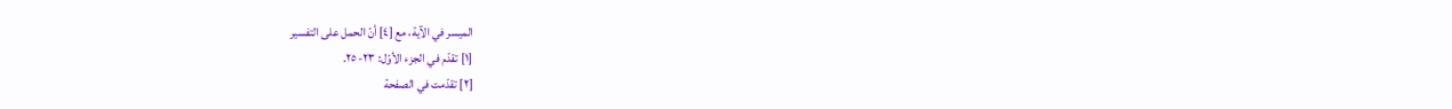الميسر في الآية، مع [٤] أنّ الحمل على التفسير
[١] تقدّم في الجزء الأوّل: ٢٣- ٢٥.
[٢] تقدّمت في الصفحة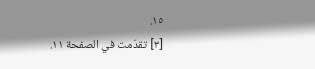١٥.
[٣] تقدّمت في الصفحة ١١.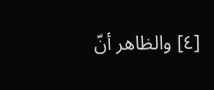[٤] والظاهر أنّ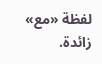لفظة «مع» زائدة.